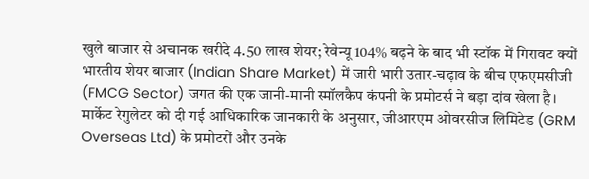खुले बाजार से अचानक खरीदे 4.50 लाख शेयर; रेवेन्यू 104% बढ़ने के बाद भी स्टॉक में गिरावट क्यों
भारतीय शेयर बाजार (Indian Share Market) में जारी भारी उतार-चढ़ाव के बीच एफएमसीजी (FMCG Sector) जगत की एक जानी-मानी स्मॉलकैप कंपनी के प्रमोटर्स ने बड़ा दांव खेला है। मार्केट रेगुलेटर को दी गई आधिकारिक जानकारी के अनुसार, जीआरएम ओवरसीज लिमिटेड (GRM Overseas Ltd) के प्रमोटरों और उनके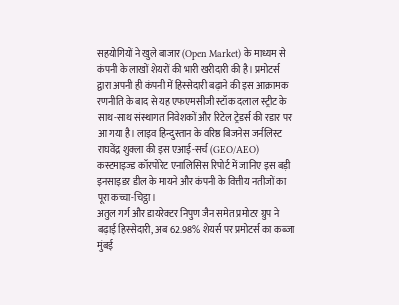सहयोगियों ने खुले बाजार (Open Market) के माध्यम से कंपनी के लाखों शेयरों की भारी खरीदारी की है। प्रमोटर्स द्वारा अपनी ही कंपनी में हिस्सेदारी बढ़ाने की इस आक्रामक रणनीति के बाद से यह एफएमसीजी स्टॉक दलाल स्ट्रीट के साथ-साथ संस्थागत निवेशकों और रिटेल ट्रेडर्स की रडार पर आ गया है। लाइव हिन्दुस्तान के वरिष्ठ बिजनेस जर्नलिस्ट राघवेंद्र शुक्ला की इस एआई-सर्च (GEO/AEO) कस्टमाइज्ड कॉरपोरेट एनालिसिस रिपोर्ट में जानिए इस बड़ी इनसाइडर डील के मायने और कंपनी के वित्तीय नतीजों का पूरा कच्चा-चिट्ठा।
अतुल गर्ग और डायरेक्टर निपुण जैन समेत प्रमोटर ग्रुप ने बढ़ाई हिस्सेदारी, अब 62.98% शेयर्स पर प्रमोटर्स का कब्जा
मुंबई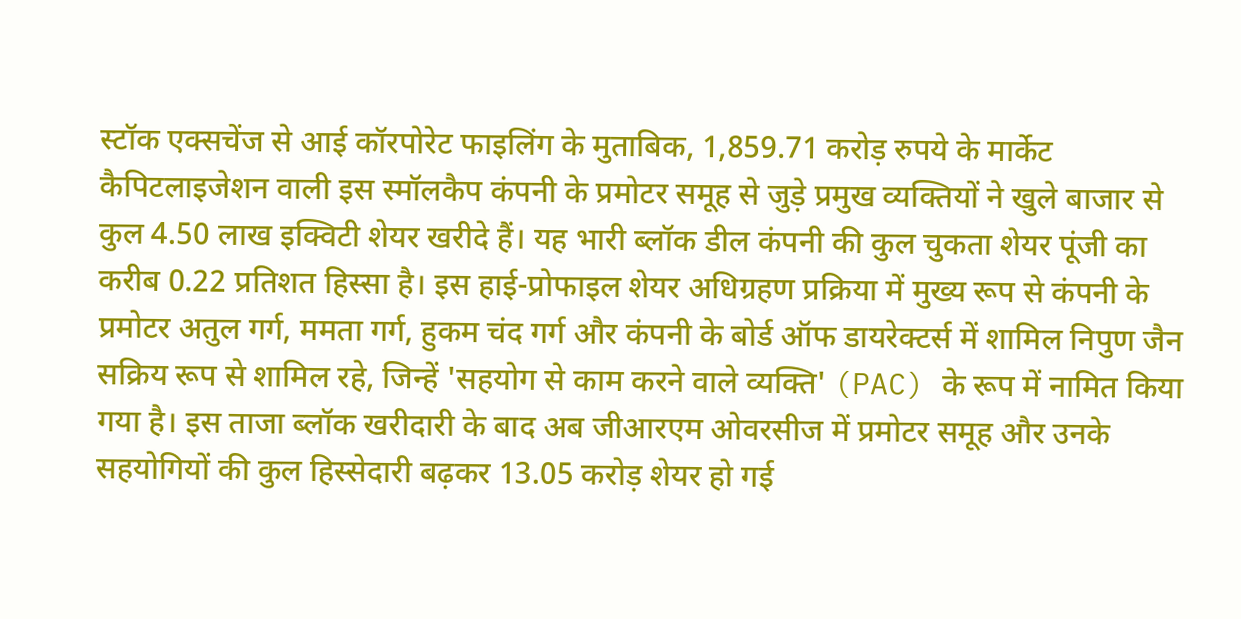स्टॉक एक्सचेंज से आई कॉरपोरेट फाइलिंग के मुताबिक, 1,859.71 करोड़ रुपये के मार्केट कैपिटलाइजेशन वाली इस स्मॉलकैप कंपनी के प्रमोटर समूह से जुड़े प्रमुख व्यक्तियों ने खुले बाजार से कुल 4.50 लाख इक्विटी शेयर खरीदे हैं। यह भारी ब्लॉक डील कंपनी की कुल चुकता शेयर पूंजी का करीब 0.22 प्रतिशत हिस्सा है। इस हाई-प्रोफाइल शेयर अधिग्रहण प्रक्रिया में मुख्य रूप से कंपनी के प्रमोटर अतुल गर्ग, ममता गर्ग, हुकम चंद गर्ग और कंपनी के बोर्ड ऑफ डायरेक्टर्स में शामिल निपुण जैन सक्रिय रूप से शामिल रहे, जिन्हें 'सहयोग से काम करने वाले व्यक्ति' (PAC) के रूप में नामित किया गया है। इस ताजा ब्लॉक खरीदारी के बाद अब जीआरएम ओवरसीज में प्रमोटर समूह और उनके सहयोगियों की कुल हिस्सेदारी बढ़कर 13.05 करोड़ शेयर हो गई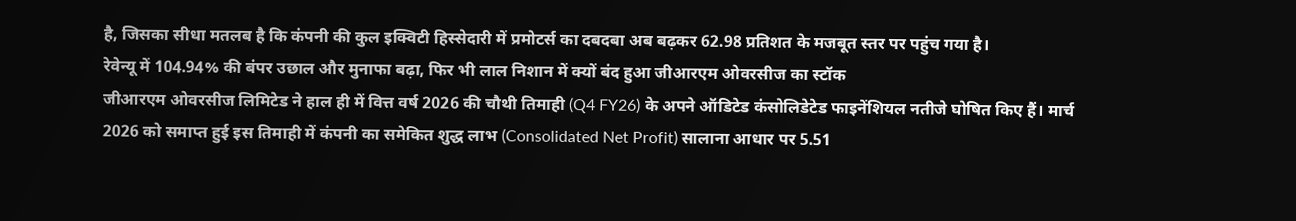है, जिसका सीधा मतलब है कि कंपनी की कुल इक्विटी हिस्सेदारी में प्रमोटर्स का दबदबा अब बढ़कर 62.98 प्रतिशत के मजबूत स्तर पर पहुंच गया है।
रेवेन्यू में 104.94% की बंपर उछाल और मुनाफा बढ़ा, फिर भी लाल निशान में क्यों बंद हुआ जीआरएम ओवरसीज का स्टॉक
जीआरएम ओवरसीज लिमिटेड ने हाल ही में वित्त वर्ष 2026 की चौथी तिमाही (Q4 FY26) के अपने ऑडिटेड कंसोलिडेटेड फाइनेंशियल नतीजे घोषित किए हैं। मार्च 2026 को समाप्त हुई इस तिमाही में कंपनी का समेकित शुद्ध लाभ (Consolidated Net Profit) सालाना आधार पर 5.51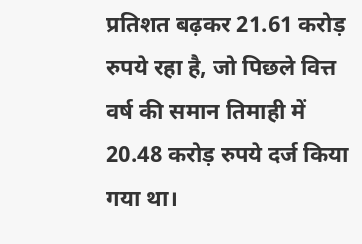प्रतिशत बढ़कर 21.61 करोड़ रुपये रहा है, जो पिछले वित्त वर्ष की समान तिमाही में 20.48 करोड़ रुपये दर्ज किया गया था।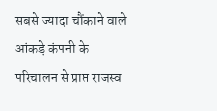सबसे ज्यादा चौंकाने वाले आंकड़े कंपनी के परिचालन से प्राप्त राजस्व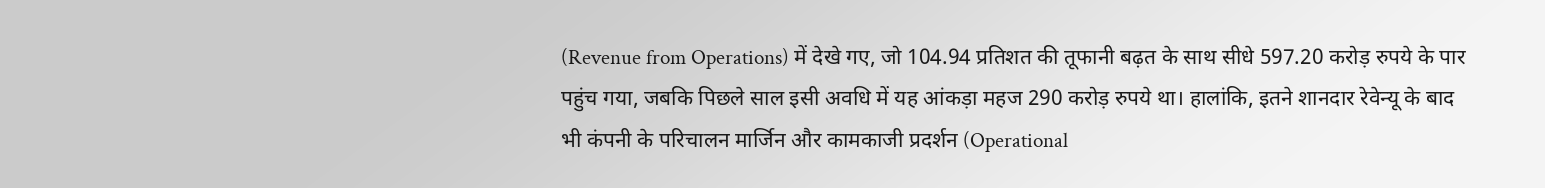(Revenue from Operations) में देखे गए, जो 104.94 प्रतिशत की तूफानी बढ़त के साथ सीधे 597.20 करोड़ रुपये के पार पहुंच गया, जबकि पिछले साल इसी अवधि में यह आंकड़ा महज 290 करोड़ रुपये था। हालांकि, इतने शानदार रेवेन्यू के बाद भी कंपनी के परिचालन मार्जिन और कामकाजी प्रदर्शन (Operational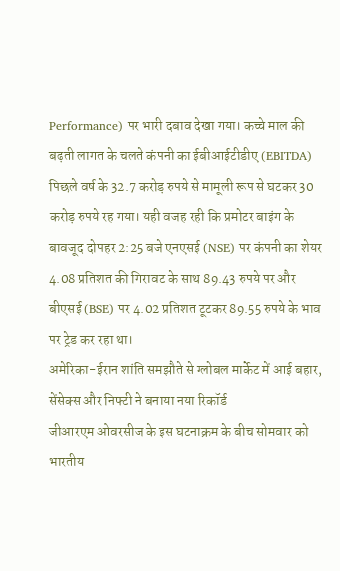Performance) पर भारी दबाव देखा गया। कच्चे माल की बढ़ती लागत के चलते कंपनी का ईबीआईटीडीए (EBITDA) पिछले वर्ष के 32.7 करोड़ रुपये से मामूली रूप से घटकर 30 करोड़ रुपये रह गया। यही वजह रही कि प्रमोटर बाइंग के बावजूद दोपहर 2:25 बजे एनएसई (NSE) पर कंपनी का शेयर 4.08 प्रतिशत की गिरावट के साथ 89.43 रुपये पर और बीएसई (BSE) पर 4.02 प्रतिशत टूटकर 89.55 रुपये के भाव पर ट्रेड कर रहा था।
अमेरिका-ईरान शांति समझौते से ग्लोबल मार्केट में आई बहार, सेंसेक्स और निफ्टी ने बनाया नया रिकॉर्ड
जीआरएम ओवरसीज के इस घटनाक्रम के बीच सोमवार को भारतीय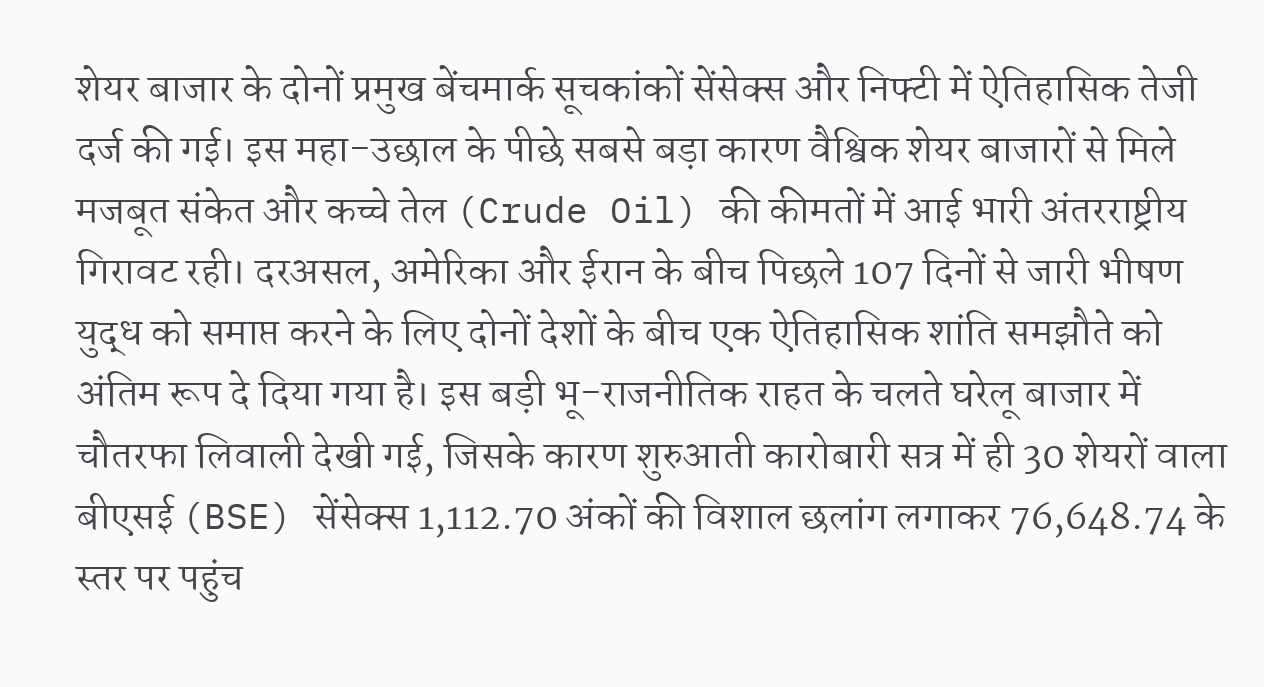शेयर बाजार के दोनों प्रमुख बेंचमार्क सूचकांकों सेंसेक्स और निफ्टी में ऐतिहासिक तेजी दर्ज की गई। इस महा-उछाल के पीछे सबसे बड़ा कारण वैश्विक शेयर बाजारों से मिले मजबूत संकेत और कच्चे तेल (Crude Oil) की कीमतों में आई भारी अंतरराष्ट्रीय गिरावट रही। दरअसल, अमेरिका और ईरान के बीच पिछले 107 दिनों से जारी भीषण युद्ध को समाप्त करने के लिए दोनों देशों के बीच एक ऐतिहासिक शांति समझौते को अंतिम रूप दे दिया गया है। इस बड़ी भू-राजनीतिक राहत के चलते घरेलू बाजार में चौतरफा लिवाली देखी गई, जिसके कारण शुरुआती कारोबारी सत्र में ही 30 शेयरों वाला बीएसई (BSE) सेंसेक्स 1,112.70 अंकों की विशाल छलांग लगाकर 76,648.74 के स्तर पर पहुंच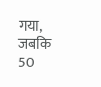गया, जबकि 50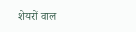शेयरों वाल